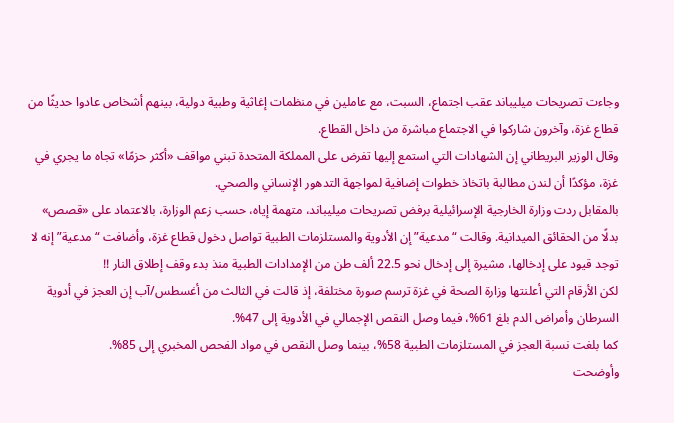وجاءت تصريحات ميليباند عقب اجتماع، السبت، مع عاملين في منظمات إغاثية وطبية دولية، بينهم أشخاص عادوا حديثًا من قطاع غزة، وآخرون شاركوا في الاجتماع مباشرة من داخل القطاع.
وقال الوزير البريطاني إن الشهادات التي استمع إليها تفرض على المملكة المتحدة تبني مواقف «أكثر حزمًا» تجاه ما يجري في غزة، مؤكدًا أن لندن مطالبة باتخاذ خطوات إضافية لمواجهة التدهور الإنساني والصحي.
بالمقابل ردت وزارة الخارجية الإسرائيلية برفض تصريحات ميليباند، متهمة إياه، حسب زعم الوزارة، بالاعتماد على «قصص» بدلًا من الحقائق الميدانية. وقالت “مدعية” إن الأدوية والمستلزمات الطبية تواصل دخول قطاع غزة، وأضافت “مدعية” إنه لا توجد قيود على إدخالها، مشيرة إلى إدخال نحو 22.5 ألف طن من الإمدادات الطبية منذ بدء وقف إطلاق النار !!
لكن الأرقام التي أعلنتها وزارة الصحة في غزة ترسم صورة مختلفة، إذ قالت في الثالث من أغسطس/آب إن العجز في أدوية السرطان وأمراض الدم بلغ 61%، فيما وصل النقص الإجمالي في الأدوية إلى 47%.
كما بلغت نسبة العجز في المستلزمات الطبية 58%، بينما وصل النقص في مواد الفحص المخبري إلى 85%.
وأوضحت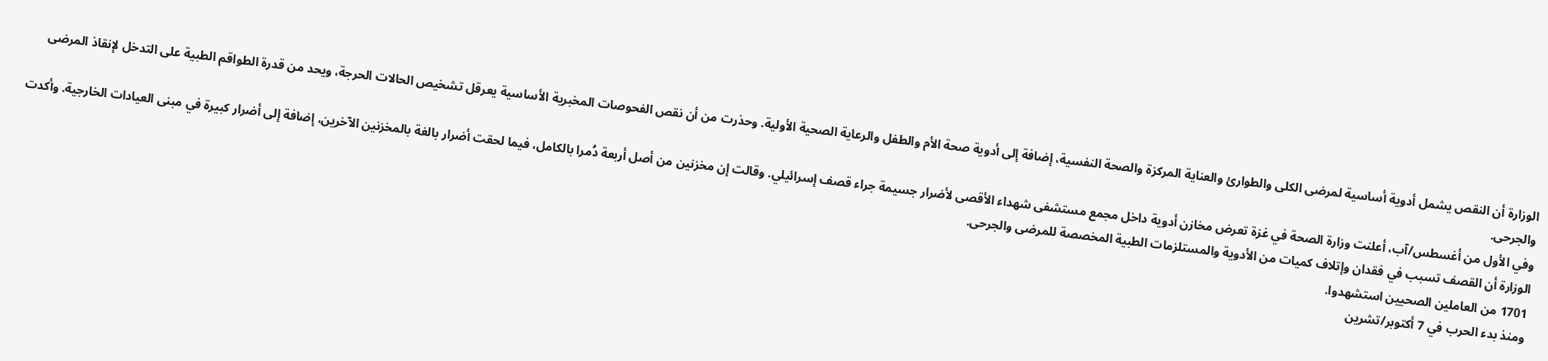الوزارة أن النقص يشمل أدوية أساسية لمرضى الكلى والطوارئ والعناية المركزة والصحة النفسية، إضافة إلى أدوية صحة الأم والطفل والرعاية الصحية الأولية. وحذرت من أن نقص الفحوصات المخبرية الأساسية يعرقل تشخيص الحالات الحرجة، ويحد من قدرة الطواقم الطبية على التدخل لإنقاذ المرضى والجرحى.
وفي الأول من أغسطس/آب، أعلنت وزارة الصحة في غزة تعرض مخازن أدوية داخل مجمع مستشفى شهداء الأقصى لأضرار جسيمة جراء قصف إسرائيلي. وقالت إن مخزنين من أصل أربعة دُمرا بالكامل، فيما لحقت أضرار بالغة بالمخزنين الآخرين، إضافة إلى أضرار كبيرة في مبنى العيادات الخارجية. وأكدت الوزارة أن القصف تسبب في فقدان وإتلاف كميات من الأدوية والمستلزمات الطبية المخصصة للمرضى والجرحى.
1701 من العاملين الصحيين استشهدوا.
ومنذ بدء الحرب في 7 أكتوبر/تشرين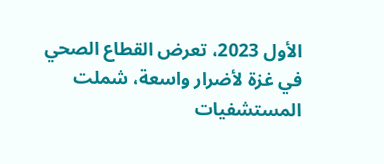الأول 2023، تعرض القطاع الصحي في غزة لأضرار واسعة، شملت المستشفيات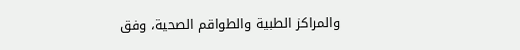والمراكز الطبية والطواقم الصحية، وفق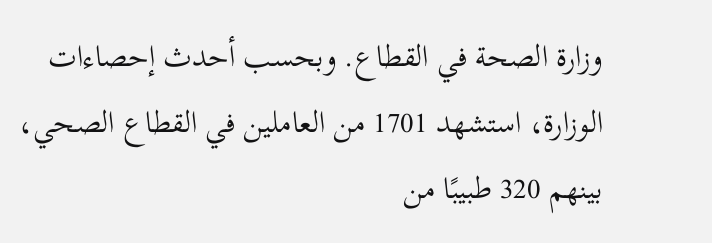وزارة الصحة في القطاع. وبحسب أحدث إحصاءات الوزارة، استشهد 1701 من العاملين في القطاع الصحي، بينهم 320 طبيبًا من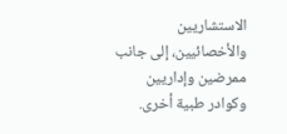الاستشاريين والأخصائيين، إلى جانب ممرضين وإداريين وكوادر طبية أخرى.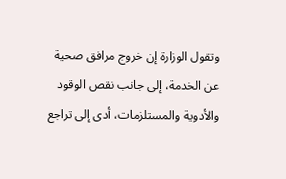وتقول الوزارة إن خروج مرافق صحية عن الخدمة، إلى جانب نقص الوقود والأدوية والمستلزمات، أدى إلى تراجع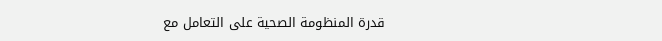قدرة المنظومة الصحية على التعامل مع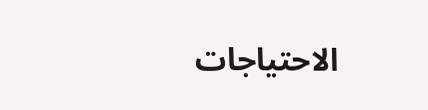الاحتياجات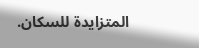المتزايدة للسكان.